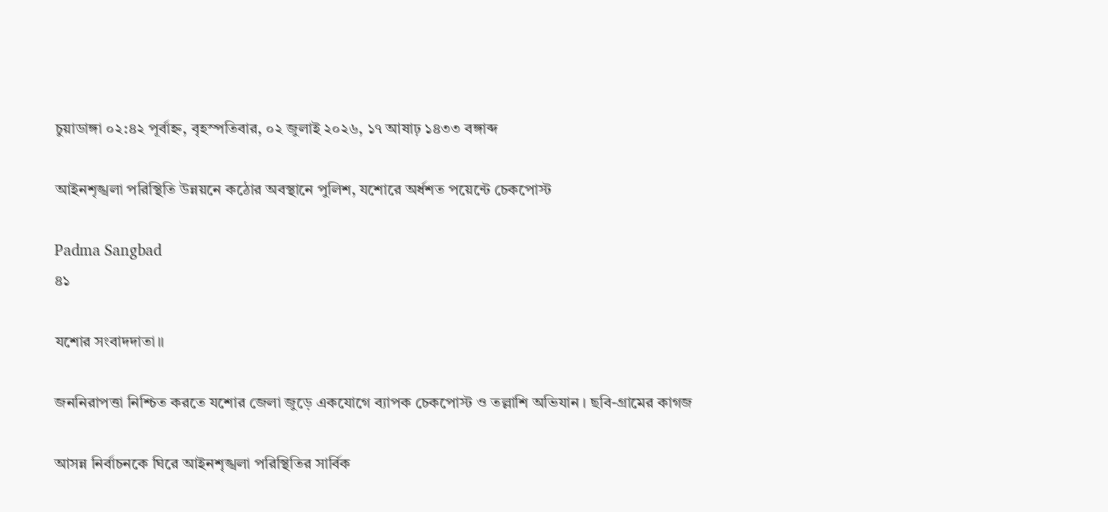চুয়াডাঙ্গা ০২:৪২ পূর্বাহ্ন, বৃহস্পতিবার, ০২ জুলাই ২০২৬, ১৭ আষাঢ় ১৪৩৩ বঙ্গাব্দ

আইনশৃঙ্খলা পরিস্থিতি উন্নয়নে কঠোর অবস্থানে পুলিশ, যশোরে অর্ধশত পয়েন্টে চেকপোস্ট

Padma Sangbad
৪১

যশোর সংবাদদাতা।।

জননিরাপত্তা নিশ্চিত করতে যশোর জেলা জুড়ে একযোগে ব্যাপক চেকপোস্ট ও তল্লাশি অভিযান । ছবি-গ্রামের কাগজ

আসন্ন নির্বাচনকে ঘিরে আইনশৃঙ্খলা পরিস্থিতির সার্বিক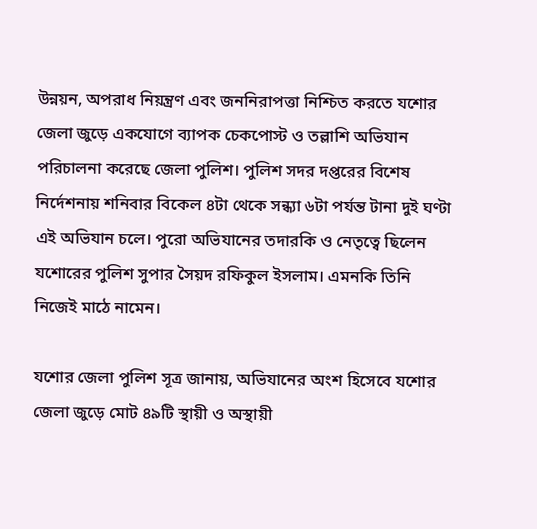উন্নয়ন, অপরাধ নিয়ন্ত্রণ এবং জননিরাপত্তা নিশ্চিত করতে যশোর জেলা জুড়ে একযোগে ব্যাপক চেকপোস্ট ও তল্লাশি অভিযান পরিচালনা করেছে জেলা পুলিশ। পুলিশ সদর দপ্তরের বিশেষ নির্দেশনায় শনিবার বিকেল ৪টা থেকে সন্ধ্যা ৬টা পর্যন্ত টানা দুই ঘণ্টা এই অভিযান চলে। পুরো অভিযানের তদারকি ও নেতৃত্বে ছিলেন যশোরের পুলিশ সুপার সৈয়দ রফিকুল ইসলাম। এমনকি তিনি নিজেই মাঠে নামেন।

যশোর জেলা পুলিশ সূত্র জানায়, অভিযানের অংশ হিসেবে যশোর জেলা জুড়ে মোট ৪৯টি স্থায়ী ও অস্থায়ী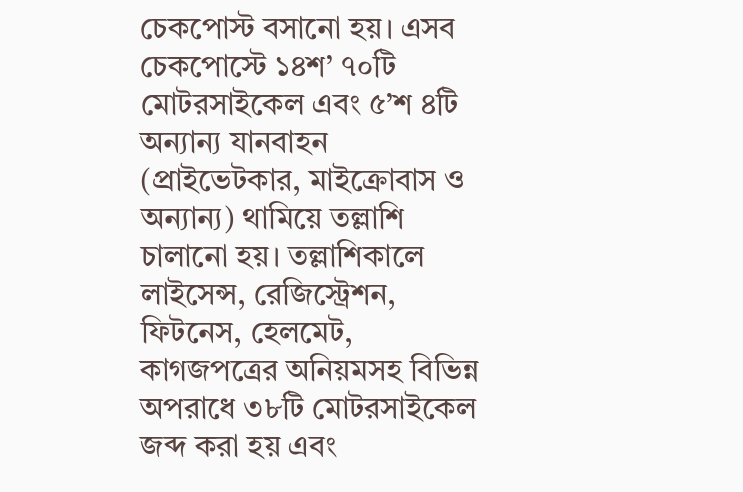চেকপোস্ট বসানো হয়। এসব চেকপোস্টে ১৪শ’ ৭০টি মোটরসাইকেল এবং ৫’শ ৪টি অন্যান্য যানবাহন (প্রাইভেটকার, মাইক্রোবাস ও অন্যান্য) থামিয়ে তল্লাশি চালানো হয়। তল্লাশিকালে লাইসেন্স, রেজিস্ট্রেশন, ফিটনেস, হেলমেট, কাগজপত্রের অনিয়মসহ বিভিন্ন অপরাধে ৩৮টি মোটরসাইকেল জব্দ করা হয় এবং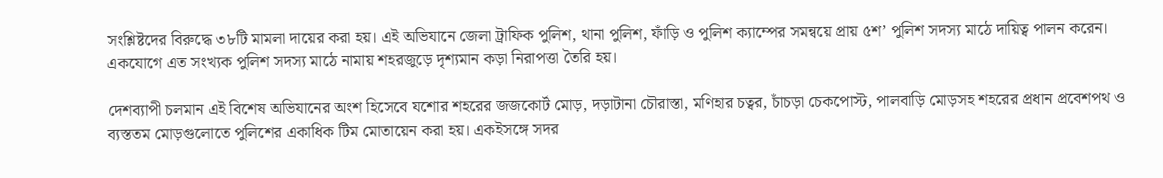সংশ্লিষ্টদের বিরুদ্ধে ৩৮টি মামলা দায়ের করা হয়। এই অভিযানে জেলা ট্রাফিক পুলিশ, থানা পুলিশ, ফাঁড়ি ও পুলিশ ক্যাম্পের সমন্বয়ে প্রায় ৫শ’ পুলিশ সদস্য মাঠে দায়িত্ব পালন করেন। একযোগে এত সংখ্যক পুলিশ সদস্য মাঠে নামায় শহরজুড়ে দৃশ্যমান কড়া নিরাপত্তা তৈরি হয়।

দেশব্যাপী চলমান এই বিশেষ অভিযানের অংশ হিসেবে যশোর শহরের জজকোর্ট মোড়, দড়াটানা চৌরাস্তা, মণিহার চত্বর, চাঁচড়া চেকপোস্ট, পালবাড়ি মোড়সহ শহরের প্রধান প্রবেশপথ ও ব্যস্ততম মোড়গুলোতে পুলিশের একাধিক টিম মোতায়েন করা হয়। একইসঙ্গে সদর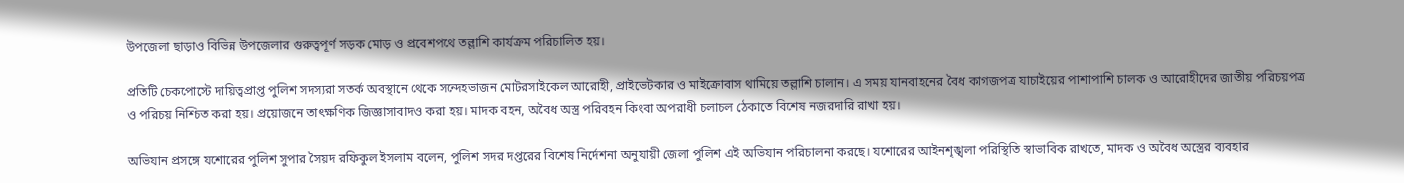উপজেলা ছাড়াও বিভিন্ন উপজেলার গুরুত্বপূর্ণ সড়ক মোড় ও প্রবেশপথে তল্লাশি কার্যক্রম পরিচালিত হয়।

প্রতিটি চেকপোস্টে দায়িত্বপ্রাপ্ত পুলিশ সদস্যরা সতর্ক অবস্থানে থেকে সন্দেহভাজন মোটরসাইকেল আরোহী, প্রাইভেটকার ও মাইক্রোবাস থামিয়ে তল্লাশি চালান। এ সময় যানবাহনের বৈধ কাগজপত্র যাচাইয়ের পাশাপাশি চালক ও আরোহীদের জাতীয় পরিচয়পত্র ও পরিচয় নিশ্চিত করা হয়। প্রয়োজনে তাৎক্ষণিক জিজ্ঞাসাবাদও করা হয়। মাদক বহন, অবৈধ অস্ত্র পরিবহন কিংবা অপরাধী চলাচল ঠেকাতে বিশেষ নজরদারি রাখা হয়।

অভিযান প্রসঙ্গে যশোরের পুলিশ সুপার সৈয়দ রফিকুল ইসলাম বলেন, পুলিশ সদর দপ্তরের বিশেষ নির্দেশনা অনুযায়ী জেলা পুলিশ এই অভিযান পরিচালনা করছে। যশোরের আইনশৃঙ্খলা পরিস্থিতি স্বাভাবিক রাখতে, মাদক ও অবৈধ অস্ত্রের ব্যবহার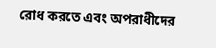রোধ করতে এবং অপরাধীদের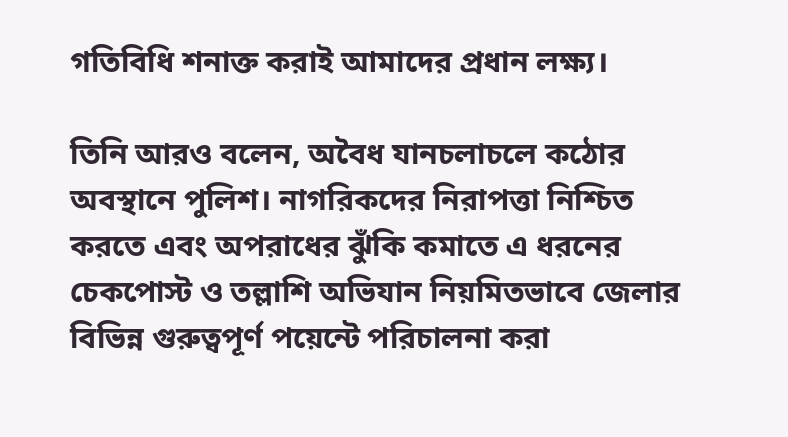গতিবিধি শনাক্ত করাই আমাদের প্রধান লক্ষ্য।

তিনি আরও বলেন, অবৈধ যানচলাচলে কঠোর অবস্থানে পুলিশ। নাগরিকদের নিরাপত্তা নিশ্চিত করতে এবং অপরাধের ঝুঁকি কমাতে এ ধরনের চেকপোস্ট ও তল্লাশি অভিযান নিয়মিতভাবে জেলার বিভিন্ন গুরুত্বপূর্ণ পয়েন্টে পরিচালনা করা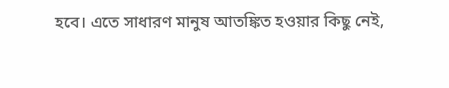হবে। এতে সাধারণ মানুষ আতঙ্কিত হওয়ার কিছু নেই,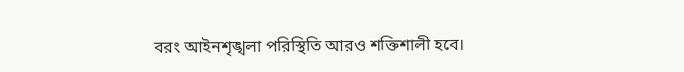বরং আইনশৃঙ্খলা পরিস্থিতি আরও শক্তিশালী হবে।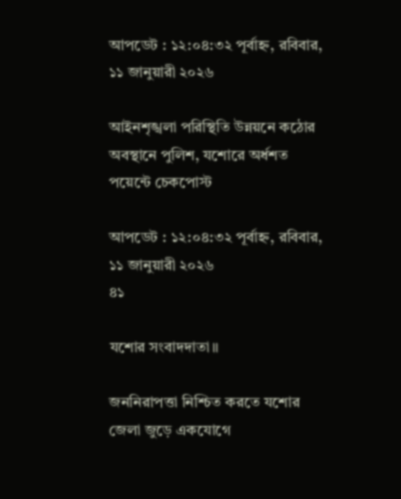আপডেট : ১২:০৪:৩২ পূর্বাহ্ন, রবিবার, ১১ জানুয়ারী ২০২৬

আইনশৃঙ্খলা পরিস্থিতি উন্নয়নে কঠোর অবস্থানে পুলিশ, যশোরে অর্ধশত পয়েন্টে চেকপোস্ট

আপডেট : ১২:০৪:৩২ পূর্বাহ্ন, রবিবার, ১১ জানুয়ারী ২০২৬
৪১

যশোর সংবাদদাতা।।

জননিরাপত্তা নিশ্চিত করতে যশোর জেলা জুড়ে একযোগে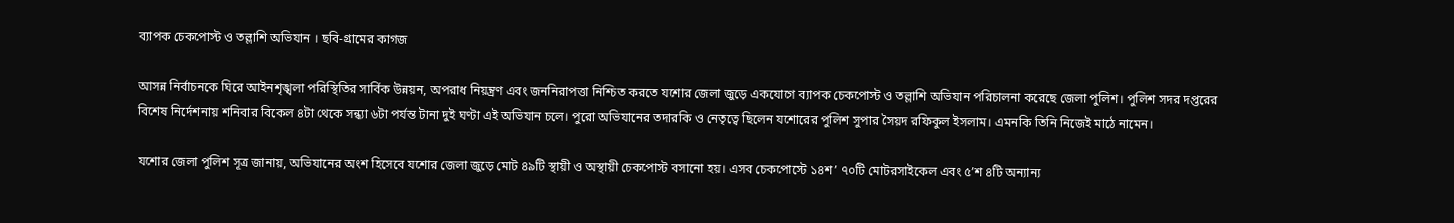ব্যাপক চেকপোস্ট ও তল্লাশি অভিযান । ছবি-গ্রামের কাগজ

আসন্ন নির্বাচনকে ঘিরে আইনশৃঙ্খলা পরিস্থিতির সার্বিক উন্নয়ন, অপরাধ নিয়ন্ত্রণ এবং জননিরাপত্তা নিশ্চিত করতে যশোর জেলা জুড়ে একযোগে ব্যাপক চেকপোস্ট ও তল্লাশি অভিযান পরিচালনা করেছে জেলা পুলিশ। পুলিশ সদর দপ্তরের বিশেষ নির্দেশনায় শনিবার বিকেল ৪টা থেকে সন্ধ্যা ৬টা পর্যন্ত টানা দুই ঘণ্টা এই অভিযান চলে। পুরো অভিযানের তদারকি ও নেতৃত্বে ছিলেন যশোরের পুলিশ সুপার সৈয়দ রফিকুল ইসলাম। এমনকি তিনি নিজেই মাঠে নামেন।

যশোর জেলা পুলিশ সূত্র জানায়, অভিযানের অংশ হিসেবে যশোর জেলা জুড়ে মোট ৪৯টি স্থায়ী ও অস্থায়ী চেকপোস্ট বসানো হয়। এসব চেকপোস্টে ১৪শ’ ৭০টি মোটরসাইকেল এবং ৫’শ ৪টি অন্যান্য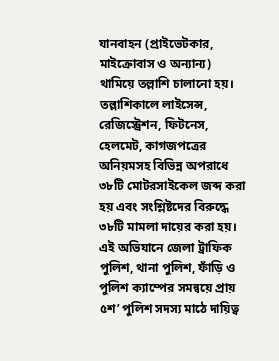যানবাহন (প্রাইভেটকার, মাইক্রোবাস ও অন্যান্য) থামিয়ে তল্লাশি চালানো হয়। তল্লাশিকালে লাইসেন্স, রেজিস্ট্রেশন, ফিটনেস, হেলমেট, কাগজপত্রের অনিয়মসহ বিভিন্ন অপরাধে ৩৮টি মোটরসাইকেল জব্দ করা হয় এবং সংশ্লিষ্টদের বিরুদ্ধে ৩৮টি মামলা দায়ের করা হয়। এই অভিযানে জেলা ট্রাফিক পুলিশ, থানা পুলিশ, ফাঁড়ি ও পুলিশ ক্যাম্পের সমন্বয়ে প্রায় ৫শ’ পুলিশ সদস্য মাঠে দায়িত্ব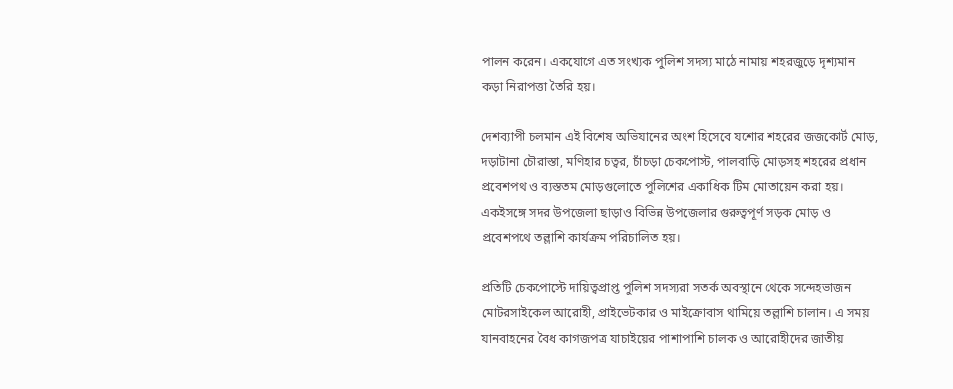পালন করেন। একযোগে এত সংখ্যক পুলিশ সদস্য মাঠে নামায় শহরজুড়ে দৃশ্যমান কড়া নিরাপত্তা তৈরি হয়।

দেশব্যাপী চলমান এই বিশেষ অভিযানের অংশ হিসেবে যশোর শহরের জজকোর্ট মোড়, দড়াটানা চৌরাস্তা, মণিহার চত্বর, চাঁচড়া চেকপোস্ট, পালবাড়ি মোড়সহ শহরের প্রধান প্রবেশপথ ও ব্যস্ততম মোড়গুলোতে পুলিশের একাধিক টিম মোতায়েন করা হয়। একইসঙ্গে সদর উপজেলা ছাড়াও বিভিন্ন উপজেলার গুরুত্বপূর্ণ সড়ক মোড় ও প্রবেশপথে তল্লাশি কার্যক্রম পরিচালিত হয়।

প্রতিটি চেকপোস্টে দায়িত্বপ্রাপ্ত পুলিশ সদস্যরা সতর্ক অবস্থানে থেকে সন্দেহভাজন মোটরসাইকেল আরোহী, প্রাইভেটকার ও মাইক্রোবাস থামিয়ে তল্লাশি চালান। এ সময় যানবাহনের বৈধ কাগজপত্র যাচাইয়ের পাশাপাশি চালক ও আরোহীদের জাতীয়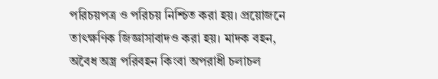পরিচয়পত্র ও পরিচয় নিশ্চিত করা হয়। প্রয়োজনে তাৎক্ষণিক জিজ্ঞাসাবাদও করা হয়। মাদক বহন, অবৈধ অস্ত্র পরিবহন কিংবা অপরাধী চলাচল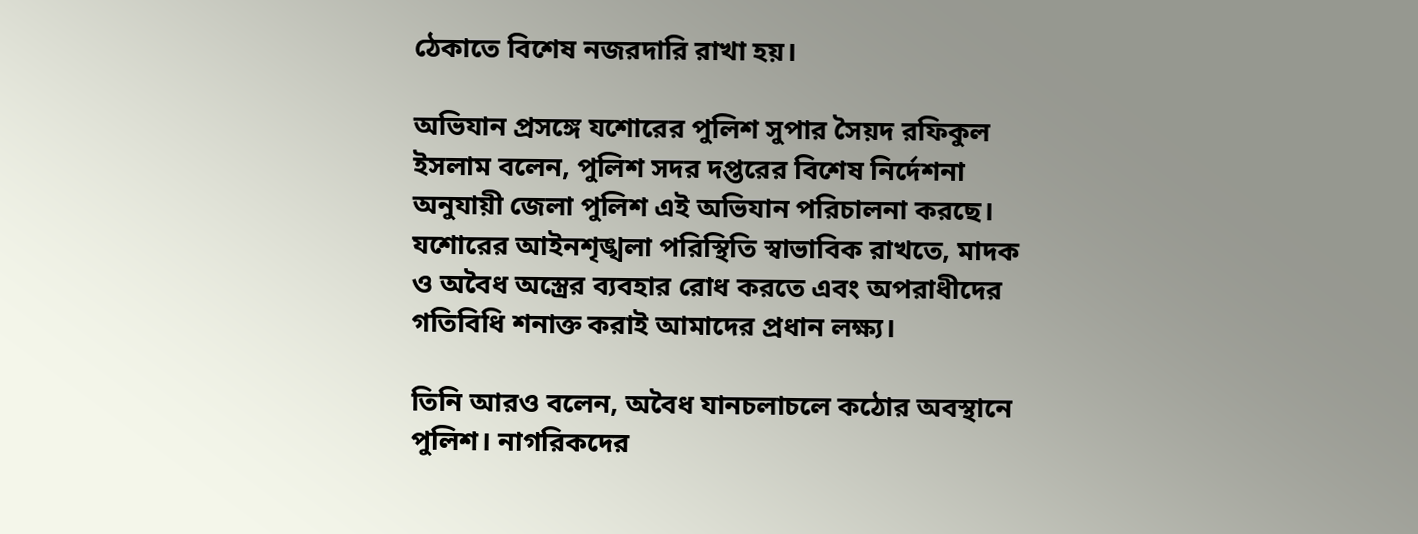ঠেকাতে বিশেষ নজরদারি রাখা হয়।

অভিযান প্রসঙ্গে যশোরের পুলিশ সুপার সৈয়দ রফিকুল ইসলাম বলেন, পুলিশ সদর দপ্তরের বিশেষ নির্দেশনা অনুযায়ী জেলা পুলিশ এই অভিযান পরিচালনা করছে। যশোরের আইনশৃঙ্খলা পরিস্থিতি স্বাভাবিক রাখতে, মাদক ও অবৈধ অস্ত্রের ব্যবহার রোধ করতে এবং অপরাধীদের গতিবিধি শনাক্ত করাই আমাদের প্রধান লক্ষ্য।

তিনি আরও বলেন, অবৈধ যানচলাচলে কঠোর অবস্থানে পুলিশ। নাগরিকদের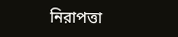নিরাপত্তা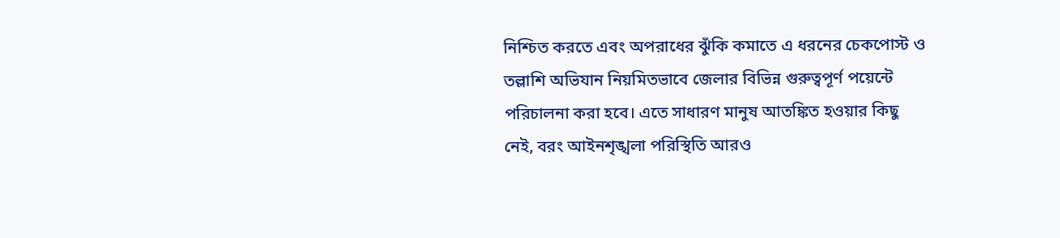নিশ্চিত করতে এবং অপরাধের ঝুঁকি কমাতে এ ধরনের চেকপোস্ট ও তল্লাশি অভিযান নিয়মিতভাবে জেলার বিভিন্ন গুরুত্বপূর্ণ পয়েন্টে পরিচালনা করা হবে। এতে সাধারণ মানুষ আতঙ্কিত হওয়ার কিছু নেই, বরং আইনশৃঙ্খলা পরিস্থিতি আরও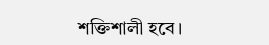শক্তিশালী হবে।